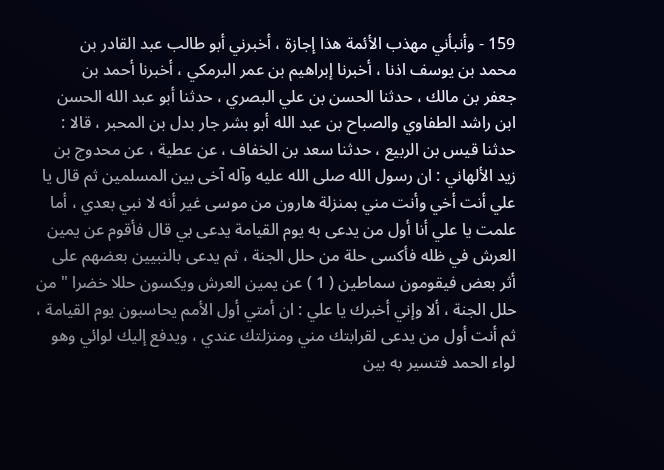159 - وأنبأني مهذب الأئمة هذا إجازة ، أخبرني أبو طالب عبد القادر بن
محمد بن يوسف اذنا ، أخبرنا إبراهيم بن عمر البرمكي ، أخبرنا أحمد بن
جعفر بن مالك ، حدثنا الحسن بن علي البصري ، حدثنا أبو عبد الله الحسن
ابن راشد الطفاوي والصباح بن عبد الله أبو بشر جار بدل بن المحبر ، قالا :
حدثنا قيس بن الربيع ، حدثنا سعد بن الخفاف ، عن عطية ، عن محدوج بن
زيد الألهاني : ان رسول الله صلى الله عليه وآله آخى بين المسلمين ثم قال يا
علي أنت أخي وأنت مني بمنزلة هارون من موسى غير أنه لا نبي بعدي ، أما
علمت يا علي أنا أول من يدعى به يوم القيامة يدعى بي قال فأقوم عن يمين
العرش في ظله فأكسى حلة من حلل الجنة ، ثم يدعى بالنبيين بعضهم على
أثر بعض فيقومون سماطين ( 1 ) عن يمين العرش ويكسون حللا خضرا " من
حلل الجنة ، ألا وإني أخبرك يا علي : ان أمتي أول الأمم يحاسبون يوم القيامة ،
ثم أنت أول من يدعى لقرابتك مني ومنزلتك عندي ، ويدفع إليك لوائي وهو
لواء الحمد فتسير به بين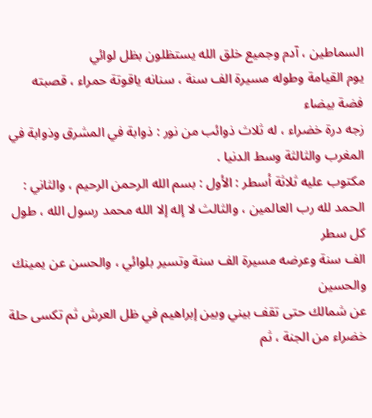السماطين ، آدم وجميع خلق الله يستظلون بظل لوائي
يوم القيامة وطوله مسيرة الف سنة ، سنانه ياقوتة حمراء ، قصبته فضة بيضاء
زجه درة خضراء ، له ثلاث ذوائب من نور : ذوابة في المشرق وذوابة في
المغرب والثالثة وسط الدنيا .
مكتوب عليه ثلاثة أسطر : الأول : بسم الله الرحمن الرحيم ، والثاني :
الحمد لله رب العالمين ، والثالث لا إله إلا الله محمد رسول الله ، طول كل سطر
الف سنة وعرضه مسيرة الف سنة وتسير بلوائي ، والحسن عن يمينك والحسين
عن شمالك حتى تقف بيني وبين إبراهيم في ظل العرش ثم تكسى حلة
خضراء من الجنة ، ثم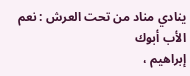ينادي مناد من تحت العرش : نعم الأب أبوك
إبراهيم ،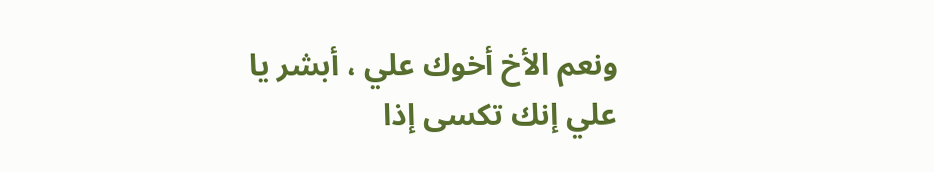ونعم الأخ أخوك علي ، أبشر يا علي إنك تكسى إذا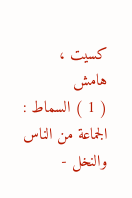كسيت ،
هامش
( 1 ) السماط : الجماعة من الناس والنخل -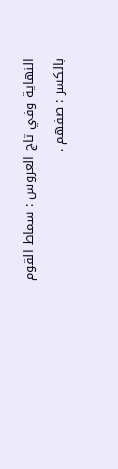النهاية وفي تاج العروس : سماط القوم بالكسر : صفهم .